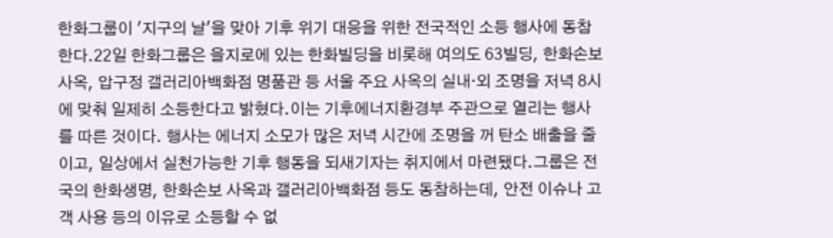한화그룹이 '지구의 날'을 맞아 기후 위기 대응을 위한 전국적인 소등 행사에 동참한다.22일 한화그룹은 을지로에 있는 한화빌딩을 비롯해 여의도 63빌딩, 한화손보 사옥, 압구정 갤러리아백화점 명품관 등 서울 주요 사옥의 실내·외 조명을 저녁 8시에 맞춰 일제히 소등한다고 밝혔다.이는 기후에너지환경부 주관으로 열리는 행사를 따른 것이다. 행사는 에너지 소모가 많은 저녁 시간에 조명을 꺼 탄소 배출을 줄이고, 일상에서 실천가능한 기후 행동을 되새기자는 취지에서 마련됐다.그룹은 전국의 한화생명, 한화손보 사옥과 갤러리아백화점 등도 동참하는데, 안전 이슈나 고객 사용 등의 이유로 소등할 수 없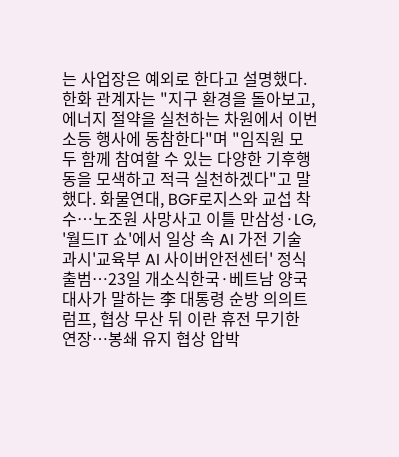는 사업장은 예외로 한다고 설명했다. 한화 관계자는 "지구 환경을 돌아보고, 에너지 절약을 실천하는 차원에서 이번 소등 행사에 동참한다"며 "임직원 모두 함께 참여할 수 있는 다양한 기후행동을 모색하고 적극 실천하겠다"고 말했다. 화물연대, BGF로지스와 교섭 착수…노조원 사망사고 이틀 만삼성·LG, '월드IT 쇼'에서 일상 속 AI 가전 기술 과시'교육부 AI 사이버안전센터' 정식 출범…23일 개소식한국·베트남 양국 대사가 말하는 李 대통령 순방 의의트럼프, 협상 무산 뒤 이란 휴전 무기한 연장…봉쇄 유지 협상 압박